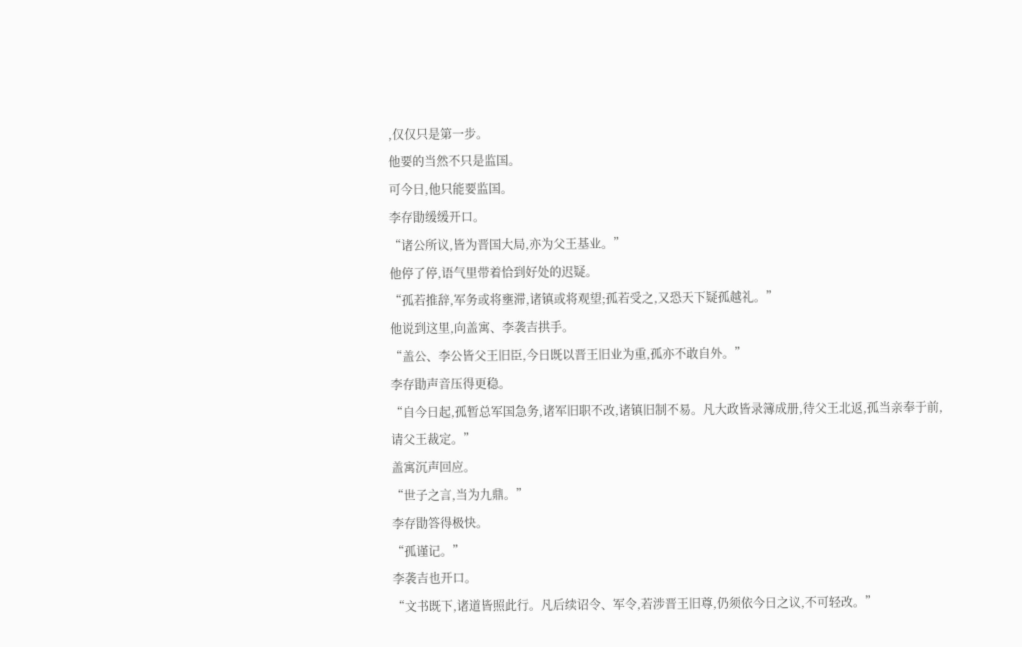,仅仅只是第一步。
他要的当然不只是监国。
可今日,他只能要监国。
李存勖缓缓开口。
“诸公所议,皆为晋国大局,亦为父王基业。”
他停了停,语气里带着恰到好处的迟疑。
“孤若推辞,军务或将壅滞,诸镇或将观望;孤若受之,又恐天下疑孤越礼。”
他说到这里,向盖寓、李袭吉拱手。
“盖公、李公皆父王旧臣,今日既以晋王旧业为重,孤亦不敢自外。”
李存勖声音压得更稳。
“自今日起,孤暂总军国急务,诸军旧职不改,诸镇旧制不易。凡大政皆录簿成册,待父王北返,孤当亲奉于前,请父王裁定。”
盖寓沉声回应。
“世子之言,当为九鼎。”
李存勖答得极快。
“孤谨记。”
李袭吉也开口。
“文书既下,诸道皆照此行。凡后续诏令、军令,若涉晋王旧尊,仍须依今日之议,不可轻改。”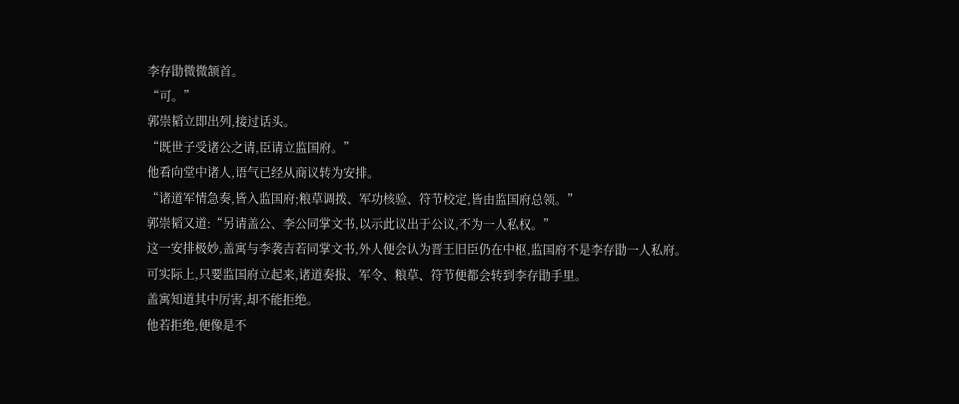李存勖微微颔首。
“可。”
郭崇韬立即出列,接过话头。
“既世子受诸公之请,臣请立监国府。”
他看向堂中诸人,语气已经从商议转为安排。
“诸道军情急奏,皆入监国府;粮草调拨、军功核验、符节校定,皆由监国府总领。”
郭崇韬又道:“另请盖公、李公同掌文书,以示此议出于公议,不为一人私权。”
这一安排极妙,盖寓与李袭吉若同掌文书,外人便会认为晋王旧臣仍在中枢,监国府不是李存勖一人私府。
可实际上,只要监国府立起来,诸道奏报、军令、粮草、符节便都会转到李存勖手里。
盖寓知道其中厉害,却不能拒绝。
他若拒绝,便像是不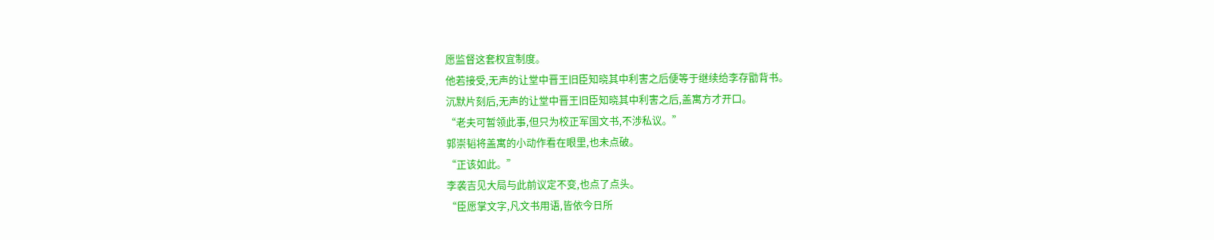愿监督这套权宜制度。
他若接受,无声的让堂中晋王旧臣知晓其中利害之后便等于继续给李存勖背书。
沉默片刻后,无声的让堂中晋王旧臣知晓其中利害之后,盖寓方才开口。
“老夫可暂领此事,但只为校正军国文书,不涉私议。”
郭崇韬将盖寓的小动作看在眼里,也未点破。
“正该如此。”
李袭吉见大局与此前议定不变,也点了点头。
“臣愿掌文字,凡文书用语,皆依今日所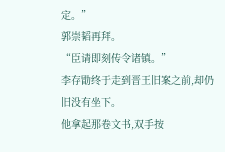定。”
郭崇韬再拜。
“臣请即刻传令诸镇。”
李存勖终于走到晋王旧案之前,却仍旧没有坐下。
他拿起那卷文书,双手按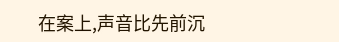在案上,声音比先前沉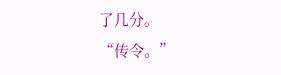了几分。
“传令。”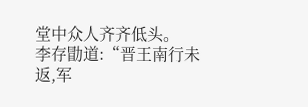堂中众人齐齐低头。
李存勖道:“晋王南行未返,军